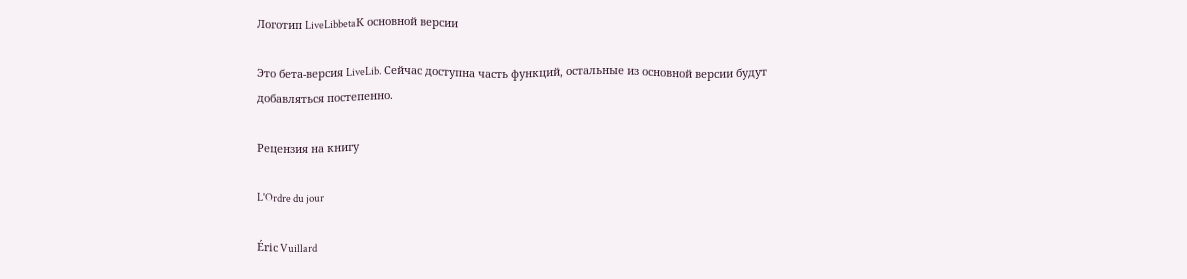Логотип LiveLibbetaК основной версии

Это бета-версия LiveLib. Сейчас доступна часть функций, остальные из основной версии будут добавляться постепенно.

Рецензия на книгу

L'Ordre du jour

Éric Vuillard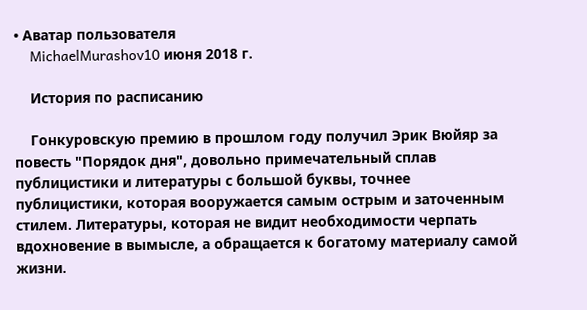• Аватар пользователя
    MichaelMurashov10 июня 2018 г.

    История по расписанию

    Гонкуровскую премию в прошлом году получил Эрик Вюйяр за повесть "Порядок дня", довольно примечательный сплав публицистики и литературы с большой буквы, точнее публицистики, которая вооружается самым острым и заточенным стилем. Литературы, которая не видит необходимости черпать вдохновение в вымысле, а обращается к богатому материалу самой жизни.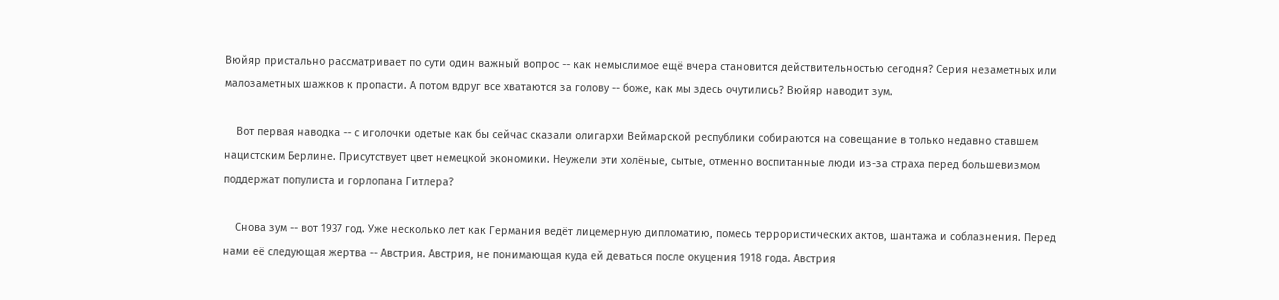Вюйяр пристально рассматривает по сути один важный вопрос -- как немыслимое ещё вчера становится действительностью сегодня? Серия незаметных или малозаметных шажков к пропасти. А потом вдруг все хватаются за голову -- боже, как мы здесь очутились? Вюйяр наводит зум.

    Вот первая наводка -- с иголочки одетые как бы сейчас сказали олигархи Веймарской республики собираются на совещание в только недавно ставшем нацистским Берлине. Присутствует цвет немецкой экономики. Неужели эти холёные, сытые, отменно воспитанные люди из-за страха перед большевизмом поддержат популиста и горлопана Гитлера?

    Снова зум -- вот 1937 год. Уже несколько лет как Германия ведёт лицемерную дипломатию, помесь террористических актов, шантажа и соблазнения. Перед нами её следующая жертва -- Австрия. Австрия, не понимающая куда ей деваться после окуцения 1918 года. Австрия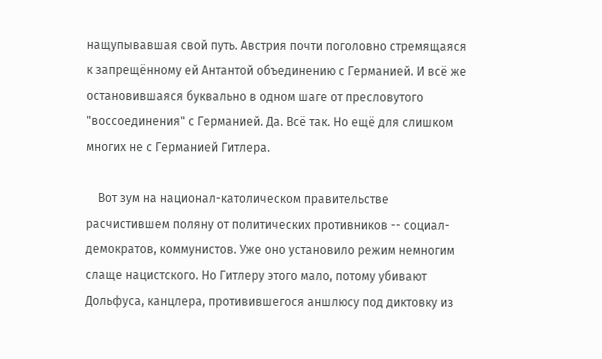нащупывавшая свой путь. Австрия почти поголовно стремящаяся к запрещённому ей Антантой объединению с Германией. И всё же остановившаяся буквально в одном шаге от пресловутого "воссоединения" с Германией. Да. Всё так. Но ещё для слишком многих не с Германией Гитлера.

    Вот зум на национал-католическом правительстве расчистившем поляну от политических противников -- социал-демократов, коммунистов. Уже оно установило режим немногим слаще нацистского. Но Гитлеру этого мало, потому убивают Дольфуса, канцлера, противившегося аншлюсу под диктовку из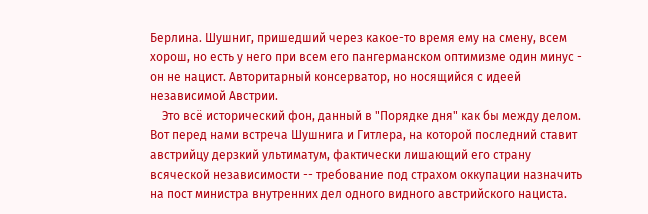Берлина. Шушниг, пришедший через какое-то время ему на смену, всем хорош, но есть у него при всем его пангерманском оптимизме один минус - он не нацист. Авторитарный консерватор, но носящийся с идеей независимой Австрии.
    Это всё исторический фон, данный в "Порядке дня" как бы между делом. Вот перед нами встреча Шушнига и Гитлера, на которой последний ставит австрийцу дерзкий ультиматум, фактически лишающий его страну всяческой независимости -- требование под страхом оккупации назначить на пост министра внутренних дел одного видного австрийского нациста.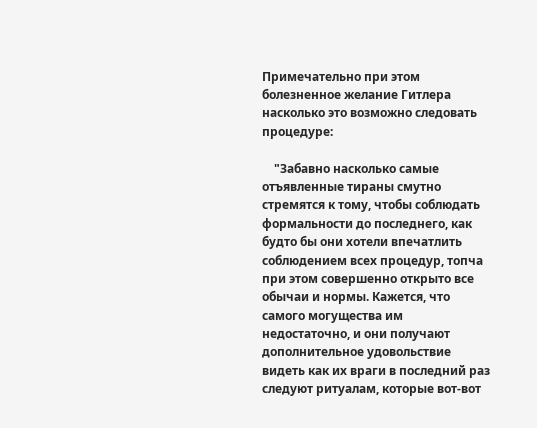Примечательно при этом болезненное желание Гитлера насколько это возможно следовать процедуре:

    "Забавно насколько самые отъявленные тираны смутно стремятся к тому, чтобы соблюдать формальности до последнего, как будто бы они хотели впечатлить соблюдением всех процедур, топча при этом совершенно открыто все обычаи и нормы. Кажется, что самого могущества им недостаточно, и они получают дополнительное удовольствие видеть как их враги в последний раз следуют ритуалам, которые вот-вот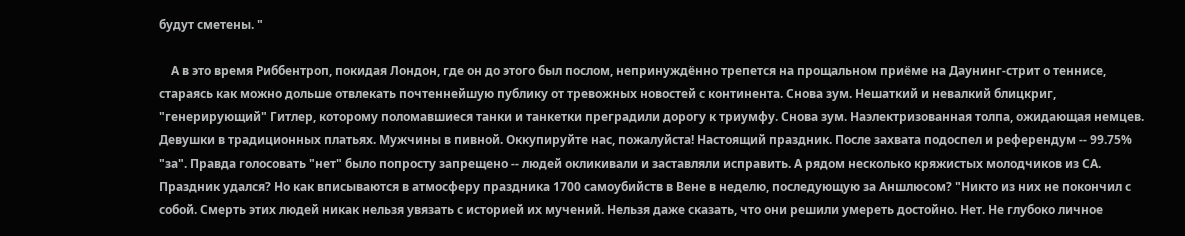будут сметены. "

    А в это время Риббентроп, покидая Лондон, где он до этого был послом, непринуждённо трепется на прощальном приёме на Даунинг-стрит о теннисе, стараясь как можно дольше отвлекать почтеннейшую публику от тревожных новостей с континента. Снова зум. Нешаткий и невалкий блицкриг, "генерирующий" Гитлер, которому поломавшиеся танки и танкетки преградили дорогу к триумфу. Снова зум. Наэлектризованная толпа, ожидающая немцев. Девушки в традиционных платьях. Мужчины в пивной. Оккупируйте нас, пожалуйста! Настоящий праздник. После захвата подоспел и референдум -- 99.75% "за". Правда голосовать "нет" было попросту запрещено -- людей окликивали и заставляли исправить. А рядом несколько кряжистых молодчиков из СА. Праздник удался? Но как вписываются в атмосферу праздника 1700 самоубийств в Вене в неделю, последующую за Аншлюсом? "Никто из них не покончил с собой. Смерть этих людей никак нельзя увязать с историей их мучений. Нельзя даже сказать, что они решили умереть достойно. Нет. Не глубоко личное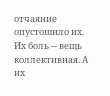отчаяние опустошило их. Их боль -- вещь коллективная. А их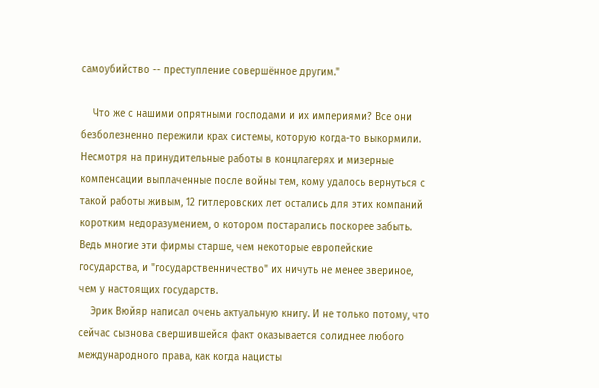самоубийство -- преступление совершённое другим."

    Что же с нашими опрятными господами и их империями? Все они безболезненно пережили крах системы, которую когда-то выкормили. Несмотря на принудительные работы в концлагерях и мизерные компенсации выплаченные после войны тем, кому удалось вернуться с такой работы живым, 12 гитлеровских лет остались для этих компаний коротким недоразумением, о котором постарались поскорее забыть. Ведь многие эти фирмы старше, чем некоторые европейские государства, и "государственничество" их ничуть не менее звериное, чем у настоящих государств.
    Эрик Вюйяр написал очень актуальную книгу. И не только потому, что сейчас сызнова свершившейся факт оказывается солиднее любого международного права, как когда нацисты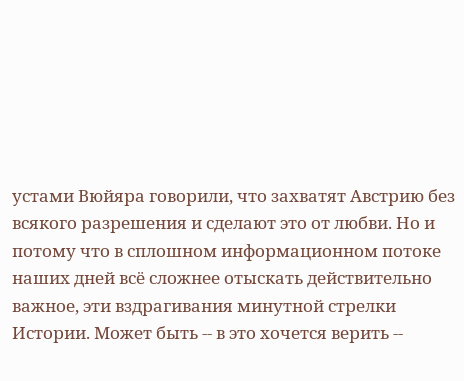устами Вюйяра говорили, что захватят Австрию без всякого разрешения и сделают это от любви. Но и потому что в сплошном информационном потоке наших дней всё сложнее отыскать действительно важное, эти вздрагивания минутной стрелки Истории. Может быть -- в это хочется верить --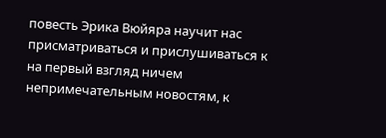повесть Эрика Вюйяра научит нас присматриваться и прислушиваться к на первый взгляд ничем непримечательным новостям, к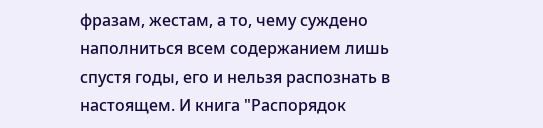фразам, жестам, а то, чему суждено наполниться всем содержанием лишь спустя годы, его и нельзя распознать в настоящем. И книга "Распорядок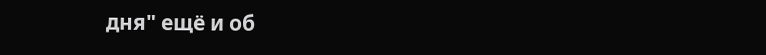дня" ещё и об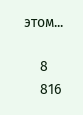этом...

    8
    816